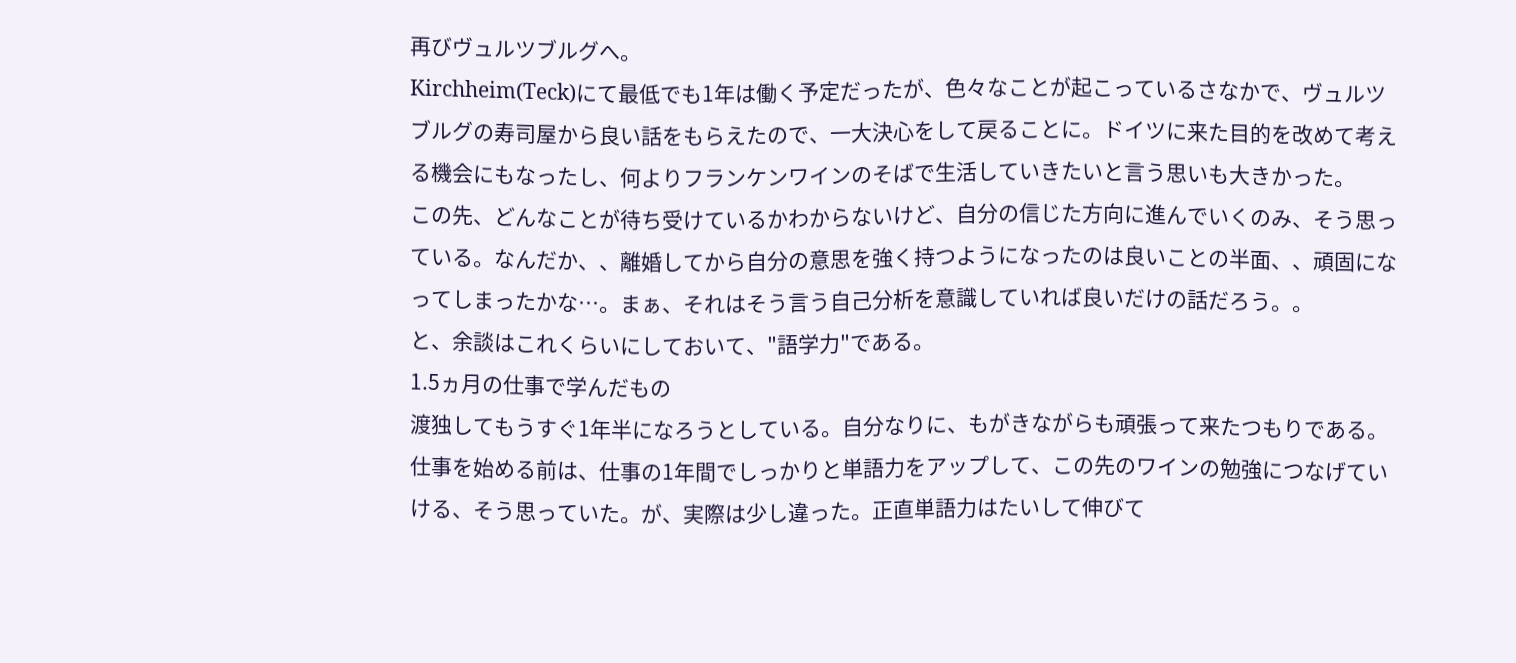再びヴュルツブルグへ。
Kirchheim(Teck)にて最低でも1年は働く予定だったが、色々なことが起こっているさなかで、ヴュルツブルグの寿司屋から良い話をもらえたので、一大決心をして戻ることに。ドイツに来た目的を改めて考える機会にもなったし、何よりフランケンワインのそばで生活していきたいと言う思いも大きかった。
この先、どんなことが待ち受けているかわからないけど、自分の信じた方向に進んでいくのみ、そう思っている。なんだか、、離婚してから自分の意思を強く持つようになったのは良いことの半面、、頑固になってしまったかな…。まぁ、それはそう言う自己分析を意識していれば良いだけの話だろう。。
と、余談はこれくらいにしておいて、"語学力"である。
1.5ヵ月の仕事で学んだもの
渡独してもうすぐ1年半になろうとしている。自分なりに、もがきながらも頑張って来たつもりである。仕事を始める前は、仕事の1年間でしっかりと単語力をアップして、この先のワインの勉強につなげていける、そう思っていた。が、実際は少し違った。正直単語力はたいして伸びて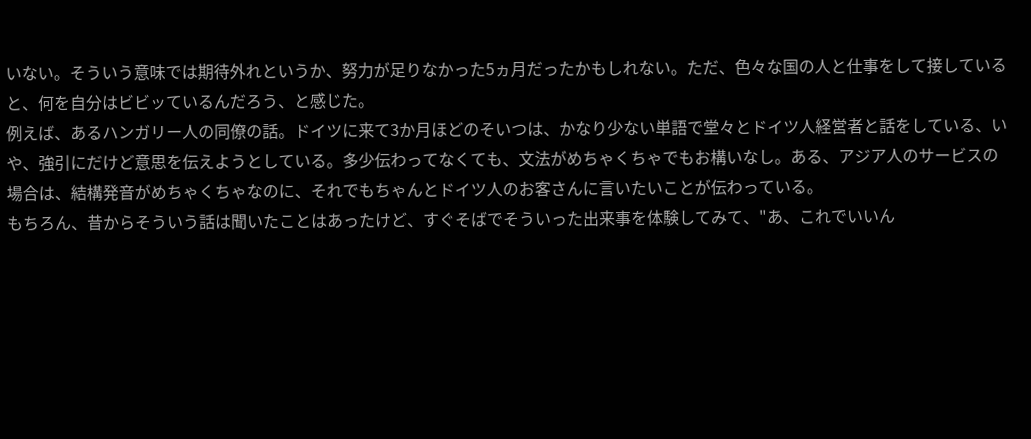いない。そういう意味では期待外れというか、努力が足りなかった5ヵ月だったかもしれない。ただ、色々な国の人と仕事をして接していると、何を自分はビビッているんだろう、と感じた。
例えば、あるハンガリー人の同僚の話。ドイツに来て3か月ほどのそいつは、かなり少ない単語で堂々とドイツ人経営者と話をしている、いや、強引にだけど意思を伝えようとしている。多少伝わってなくても、文法がめちゃくちゃでもお構いなし。ある、アジア人のサービスの場合は、結構発音がめちゃくちゃなのに、それでもちゃんとドイツ人のお客さんに言いたいことが伝わっている。
もちろん、昔からそういう話は聞いたことはあったけど、すぐそばでそういった出来事を体験してみて、"あ、これでいいん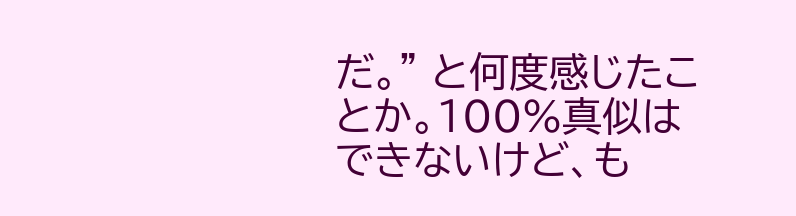だ。" と何度感じたことか。100%真似はできないけど、も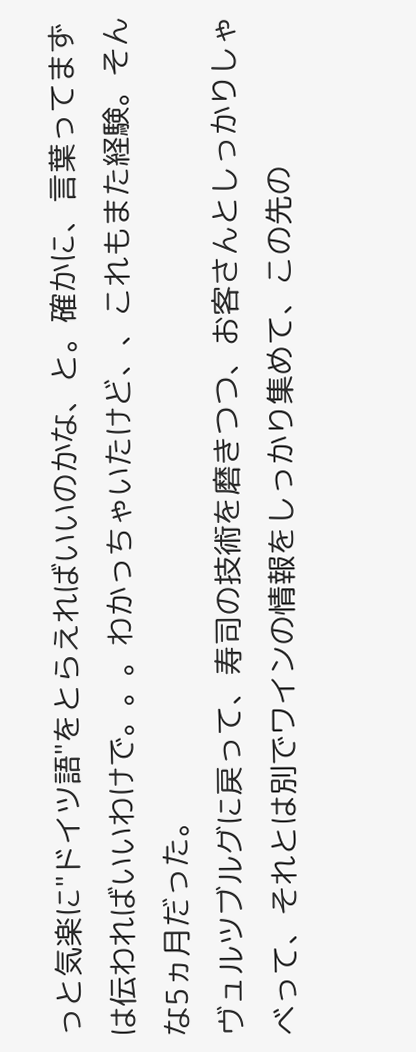っと気楽に"ドイツ語"をとらえればいいのかな、と。確かに、言葉ってまずは伝わればいいわけで。。。わかっちゃいたけど、、これもまた経験。そんな5ヵ月だった。
ヴュルツブルグに戻って、寿司の技術を磨きつつ、お客さんとしっかりしゃべって、それとは別でワインの情報をしっかり集めて、この先の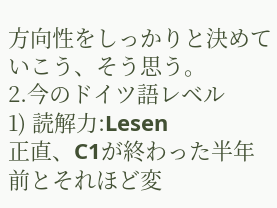方向性をしっかりと決めていこう、そう思う。
2.今のドイツ語レベル
1) 読解力:Lesen
正直、C1が終わった半年前とそれほど変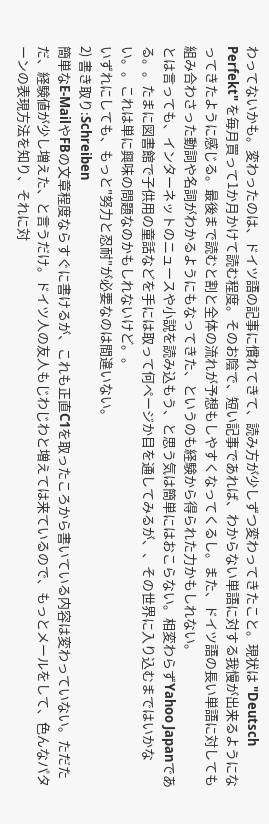わってないかも。変わったのは、ドイツ語の記事に慣れてきて、読み方が少しずつ変わってきたこと。現状は "Deutsch Perfekt" を毎月買って1か月かけて読む程度。そのお陰で、短い記事であれば、わからない単語に対する我慢が出来るようになってきたように感じる。最後まで読むと割と全体の流れが予想もしやすくなってくるし。また、ドイツ語の長い単語に対しても組み合わさった動詞や名詞がわかるようにもなってきた、というのも経験から得られた力かもしれない。
とは言っても、インターネットのニュースや小説を読み込もう、と思う気は簡単にはおこらない。相変わらずYahoo Japanである。。たまに図書館で子供用の童話などを手には取って何ページか目を通してみるが、、その世界に入り込むまではいかない。。これは単に興味の問題なのかもしれないけど。。
いずれにしても、もっと"努力と忍耐"が必要なのは間違いない。
2) 書き取り:Schreiben
簡単なE-MailやFBの文章程度ならすぐに書けるが、これも正直C1を取ったころから書いている内容は変わっていない。ただただ、経験値が少し増えた、と言うだけ。ドイツ人の友人もじわじわと増えては来ているので、もっとメールをして、色んなパターンの表現方法を知り、それに対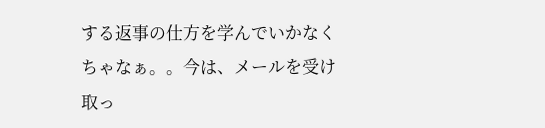する返事の仕方を学んでいかなくちゃなぁ。。今は、メールを受け取っ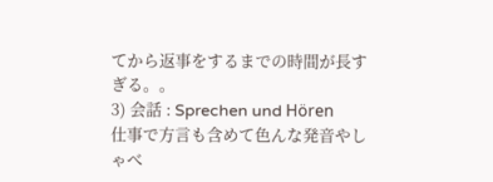てから返事をするまでの時間が長すぎる。。
3) 会話 : Sprechen und Hören
仕事で方言も含めて色んな発音やしゃべ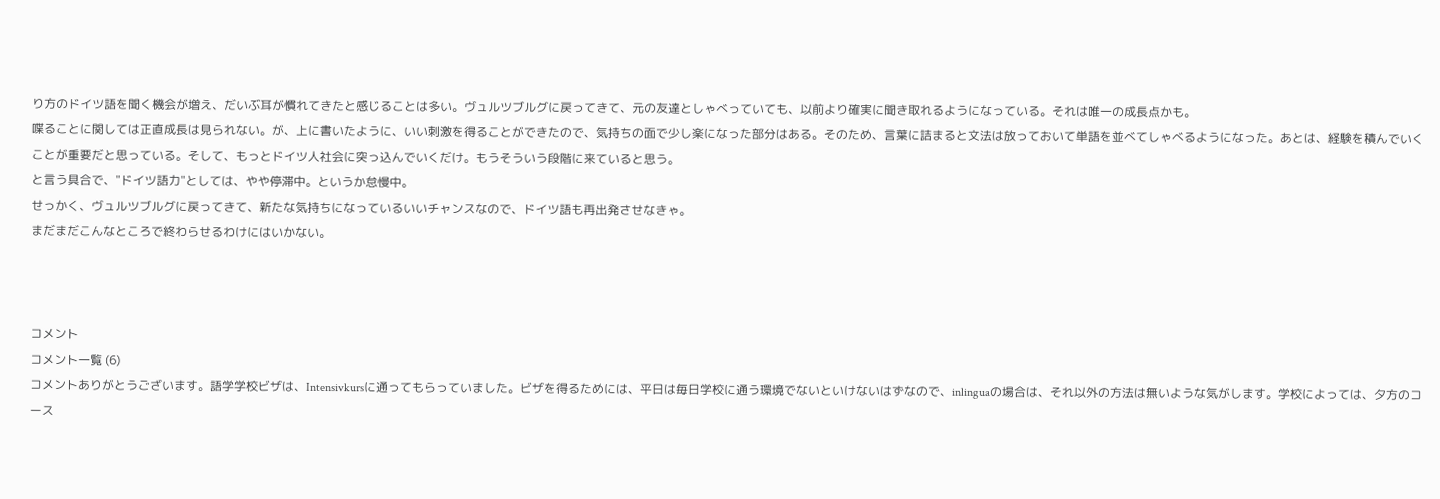り方のドイツ語を聞く機会が増え、だいぶ耳が慣れてきたと感じることは多い。ヴュルツブルグに戻ってきて、元の友達としゃべっていても、以前より確実に聞き取れるようになっている。それは唯一の成長点かも。
喋ることに関しては正直成長は見られない。が、上に書いたように、いい刺激を得ることができたので、気持ちの面で少し楽になった部分はある。そのため、言葉に詰まると文法は放っておいて単語を並べてしゃべるようになった。あとは、経験を積んでいくことが重要だと思っている。そして、もっとドイツ人社会に突っ込んでいくだけ。もうそういう段階に来ていると思う。
と言う具合で、"ドイツ語力"としては、やや停滞中。というか怠慢中。
せっかく、ヴュルツブルグに戻ってきて、新たな気持ちになっているいいチャンスなので、ドイツ語も再出発させなきゃ。
まだまだこんなところで終わらせるわけにはいかない。



コメント
コメント一覧 (6)
コメントありがとうございます。語学学校ビザは、Intensivkursに通ってもらっていました。ビザを得るためには、平日は毎日学校に通う環境でないといけないはずなので、inlinguaの場合は、それ以外の方法は無いような気がします。学校によっては、夕方のコース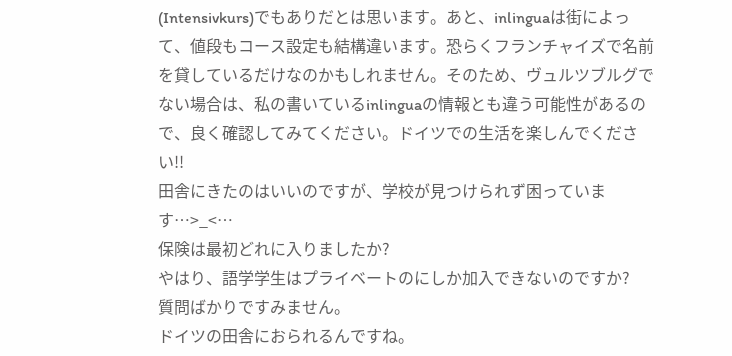(Intensivkurs)でもありだとは思います。あと、inlinguaは街によって、値段もコース設定も結構違います。恐らくフランチャイズで名前を貸しているだけなのかもしれません。そのため、ヴュルツブルグでない場合は、私の書いているinlinguaの情報とも違う可能性があるので、良く確認してみてください。ドイツでの生活を楽しんでください!!
田舎にきたのはいいのですが、学校が見つけられず困っています…>_<…
保険は最初どれに入りましたか?
やはり、語学学生はプライベートのにしか加入できないのですか?
質問ばかりですみません。
ドイツの田舎におられるんですね。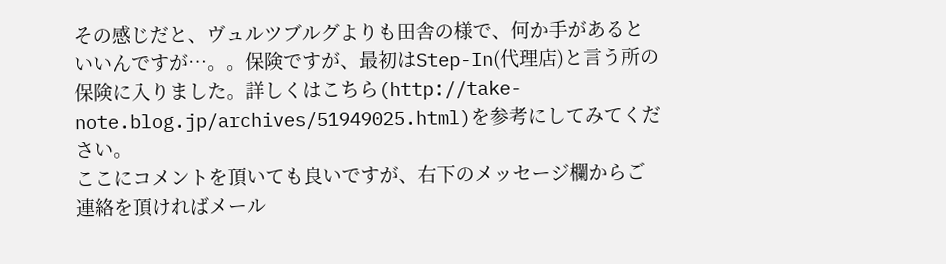その感じだと、ヴュルツブルグよりも田舎の様で、何か手があるといいんですが…。。保険ですが、最初はStep-In(代理店)と言う所の保険に入りました。詳しくはこちら(http://take-note.blog.jp/archives/51949025.html)を参考にしてみてください。
ここにコメントを頂いても良いですが、右下のメッセージ欄からご連絡を頂ければメール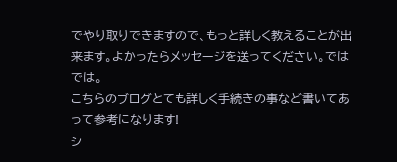でやり取りできますので、もっと詳しく教えることが出来ます。よかったらメッセージを送ってください。ではでは。
こちらのブログとても詳しく手続きの事など書いてあって参考になります!
シ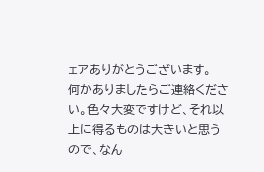ェアありがとうございます。
何かありましたらご連絡ください。色々大変ですけど、それ以上に得るものは大きいと思うので、なん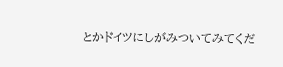とかドイツにしがみついてみてくだ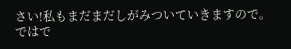さい!私もまだまだしがみついていきますので。ではで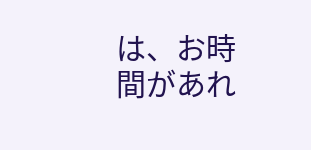は、お時間があれ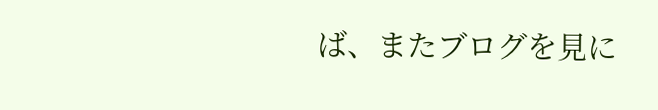ば、またブログを見に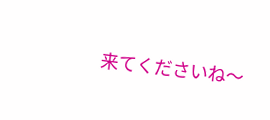来てくださいね〜